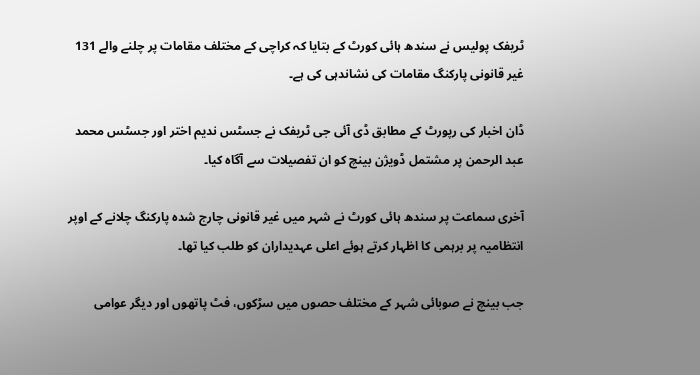ٹریفک پولیس نے سندھ ہائی کورٹ کے بتایا کہ کراچی کے مختلف مقامات پر چلنے والے 131 غیر قانونی پارکنگ مقامات کی نشاندہی کی ہے۔

ڈان اخبار کی رپورٹ کے مطابق ڈی آئی جی ٹریفک نے جسٹس ندیم اختر اور جسٹس محمد عبد الرحمن پر مشتمل ڈویژن بینچ کو ان تفصیلات سے آگاہ کیا۔

آخری سماعت پر سندھ ہائی کورٹ نے شہر میں غیر قانونی چارج شدہ پارکنگ چلانے کے اوپر انتظامیہ پر برہمی کا اظہار کرتے ہوئے اعلی عہدیداران کو طلب کیا تھا۔

جب بینچ نے صوبائی شہر کے مختلف حصوں میں سڑکوں، فٹ پاتھوں اور دیگر عوامی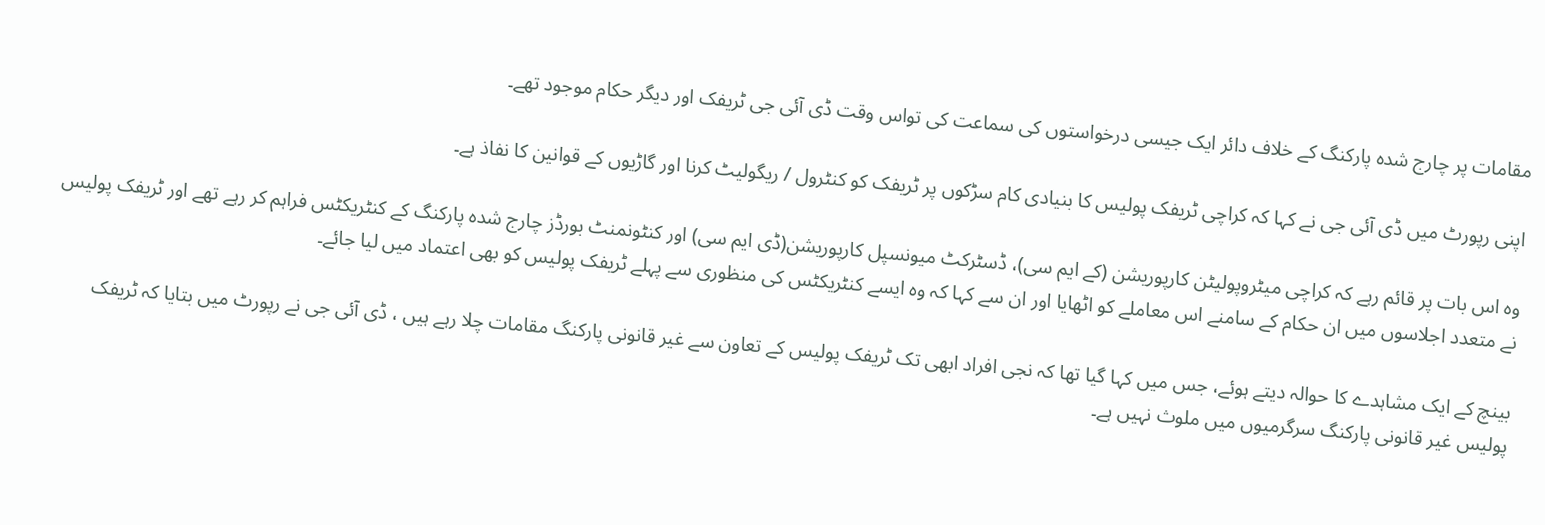مقامات پر چارج شدہ پارکنگ کے خلاف دائر ایک جیسی درخواستوں کی سماعت کی تواس وقت ڈی آئی جی ٹریفک اور دیگر حکام موجود تھے۔

اپنی رپورٹ میں ڈی آئی جی نے کہا کہ کراچی ٹریفک پولیس کا بنیادی کام سڑکوں پر ٹریفک کو کنٹرول / ریگولیٹ کرنا اور گاڑیوں کے قوانین کا نفاذ ہے۔

وہ اس بات پر قائم رہے کہ کراچی میٹروپولیٹن کارپوریشن (کے ایم سی)، ڈسٹرکٹ میونسپل کارپوریشن(ڈی ایم سی) اور کنٹونمنٹ بورڈز چارج شدہ پارکنگ کے کنٹریکٹس فراہم کر رہے تھے اور ٹریفک پولیس نے متعدد اجلاسوں میں ان حکام کے سامنے اس معاملے کو اٹھایا اور ان سے کہا کہ وہ ایسے کنٹریکٹس کی منظوری سے پہلے ٹریفک پولیس کو بھی اعتماد میں لیا جائے۔

بینچ کے ایک مشاہدے کا حوالہ دیتے ہوئے، جس میں کہا گیا تھا کہ نجی افراد ابھی تک ٹریفک پولیس کے تعاون سے غیر قانونی پارکنگ مقامات چلا رہے ہیں ، ڈی آئی جی نے رپورٹ میں بتایا کہ ٹریفک پولیس غیر قانونی پارکنگ سرگرمیوں میں ملوث نہیں ہے۔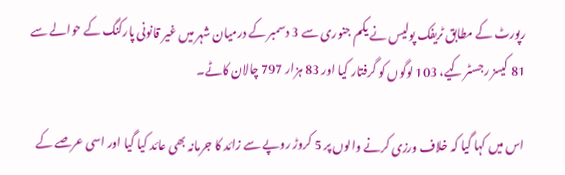رپورٹ کے مطابق ٹریفک پولیس نے یکم جنوری سے 3 دسمبر کے درمیان شہر میں غیر قانونی پارکنگ کے حوالے سے 81 کیسز رجسٹر کیے، 103 لوگوں کو گرفتار کیا اور 83 ہزار 797 چالان کاٹے۔

اس میں کہا گیا کہ خلاف ورزی کرنے والوں پر 5 کروڑ روپے سے زائد کا جرمانہ بھی عائد کیا گیا اور اسی عرصے کے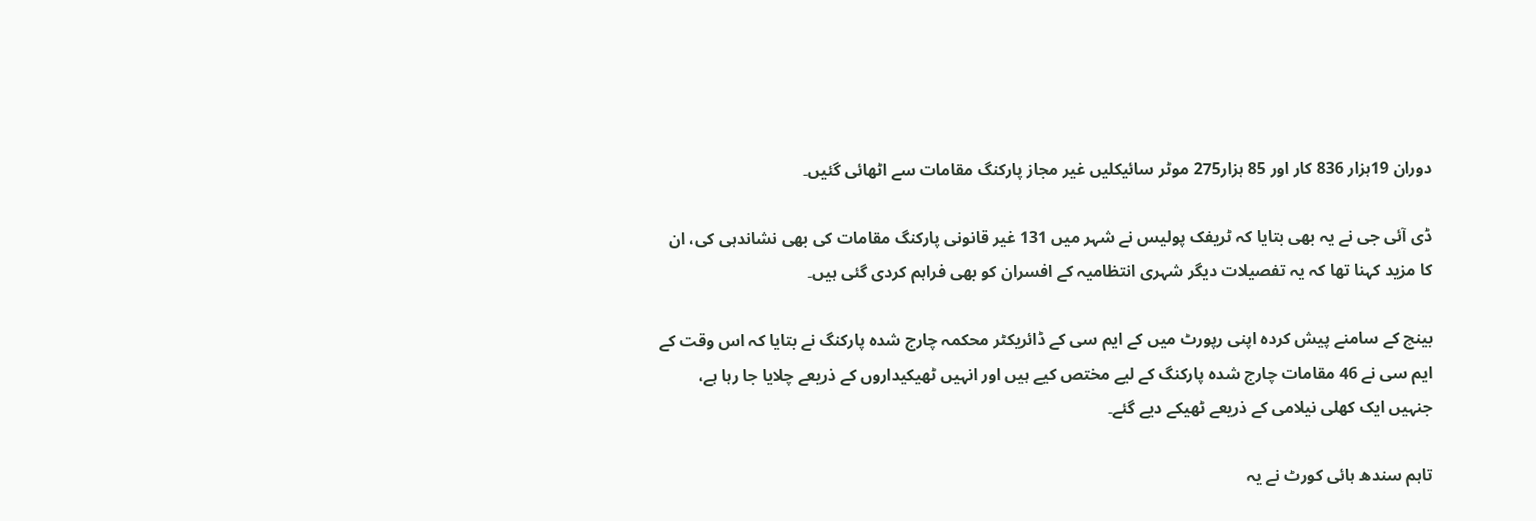دوران 19ہزار 836 کار اور 85 ہزار275 موٹر سائیکلیں غیر مجاز پارکنگ مقامات سے اٹھائی گئیں۔

ڈی آئی جی نے یہ بھی بتایا کہ ٹریفک پولیس نے شہر میں 131 غیر قانونی پارکنگ مقامات کی بھی نشاندہی کی، ان کا مزید کہنا تھا کہ یہ تفصیلات دیگر شہری انتظامیہ کے افسران کو بھی فراہم کردی گئی ہیں۔

بینچ کے سامنے پیش کردہ اپنی رپورٹ میں کے ایم سی کے ڈائریکٹر محکمہ چارج شدہ پارکنگ نے بتایا کہ اس وقت کے ایم سی نے 46 مقامات چارج شدہ پارکنگ کے لیے مختص کیے ہیں اور انہیں ٹھیکیداروں کے ذریعے چلایا جا رہا ہے، جنہیں ایک کھلی نیلامی کے ذریعے ٹھیکے دیے گئے۔

تاہم سندھ ہائی کورٹ نے یہ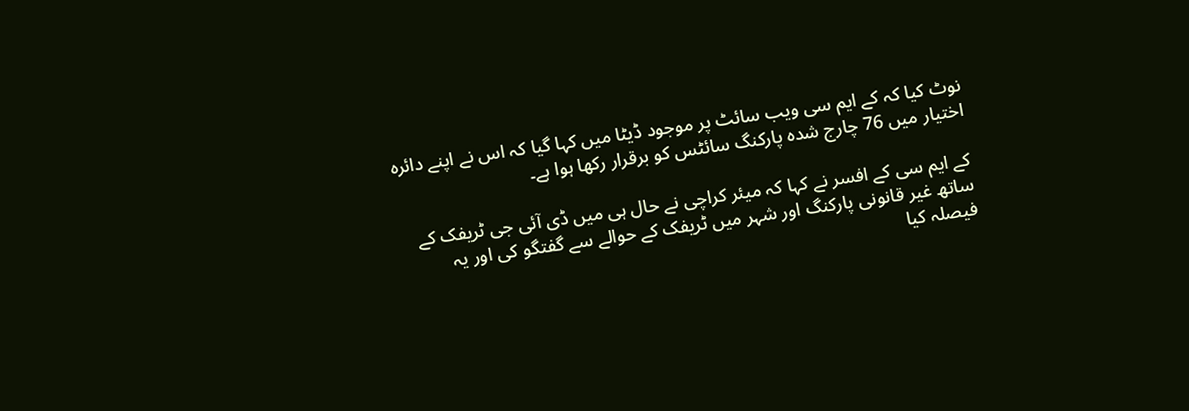نوٹ کیا کہ کے ایم سی ویب سائٹ پر موجود ڈیٹا میں کہا گیا کہ اس نے اپنے دائرہ اختیار میں 76 چارج شدہ پارکنگ سائٹس کو برقرار رکھا ہوا ہے۔

کے ایم سی کے افسر نے کہا کہ میئر کراچی نے حال ہی میں ڈی آئی جی ٹریفک کے ساتھ غیر قانونی پارکنگ اور شہر میں ٹریفک کے حوالے سے گفتگو کی اور یہ فیصلہ کیا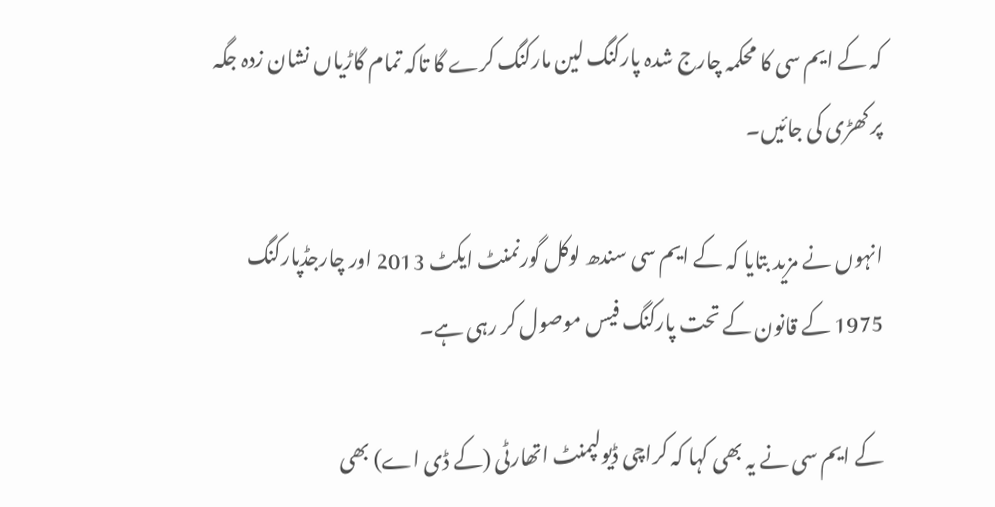کہ کے ایم سی کا محکمہ چارج شدہ پارکنگ لین مارکنگ کرے گا تاکہ تمام گاڑیاں نشان زدہ جگہ پر کھڑی کی جائیں۔

انہوں نے مزید بتایا کہ کے ایم سی سندھ لوکل گورنمنٹ ایکٹ 2013 اور چارجڈپارکنگ 1975 کے قانون کے تحت پارکنگ فیس موصول کر رہی ہے۔

کے ایم سی نے یہ بھی کہا کہ کراچی ڈیولپمنٹ اتھارٹی (کے ڈی اے) بھی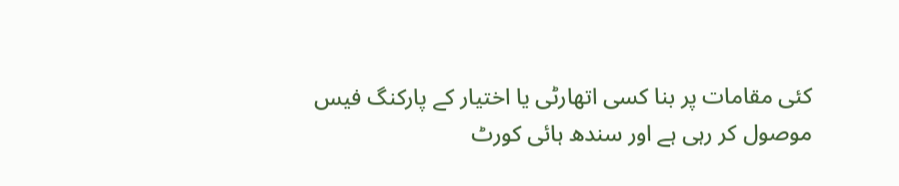کئی مقامات پر بنا کسی اتھارٹی یا اختیار کے پارکنگ فیس موصول کر رہی ہے اور سندھ ہائی کورٹ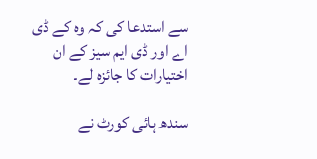سے استدعا کی کہ وہ کے ڈی اے اور ڈی ایم سیز کے ان اختیارات کا جائزہ لے۔

سندھ ہائی کورٹ نے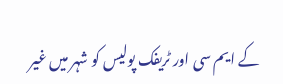کے ایم سی اور ٹریفک پولیس کو شہر میں غیر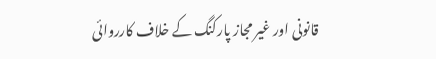قانونی اور غیر مجاز پارکنگ کے خلاف کارروائی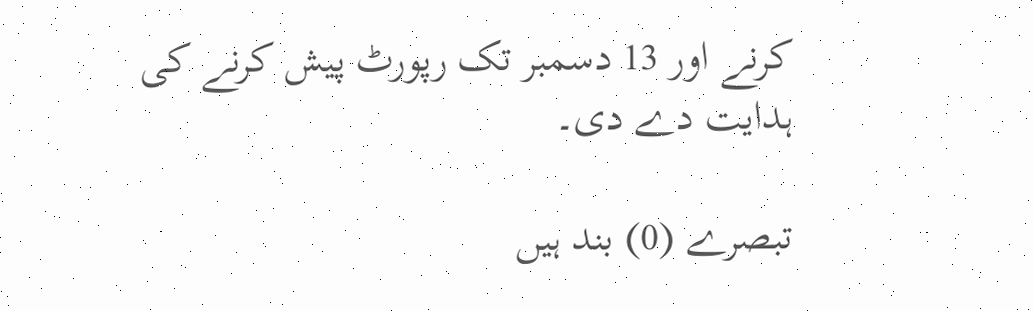کرنے اور 13 دسمبر تک رپورٹ پیش کرنے کی ہدایت دے دی۔

تبصرے (0) بند ہیں